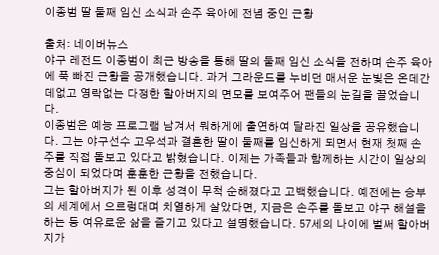이종범 딸 둘째 임신 소식과 손주 육아에 전념 중인 근황

출처: 네이버뉴스
야구 레전드 이종범이 최근 방송을 통해 딸의 둘째 임신 소식을 전하며 손주 육아에 푹 빠진 근황을 공개했습니다. 과거 그라운드를 누비던 매서운 눈빛은 온데간데없고 영락없는 다정한 할아버지의 면모를 보여주어 팬들의 눈길을 끌었습니다.
이종범은 예능 프로그램 남겨서 뭐하게에 출연하여 달라진 일상을 공유했습니다. 그는 야구선수 고우석과 결혼한 딸이 둘째를 임신하게 되면서 현재 첫째 손주를 직접 돌보고 있다고 밝혔습니다. 이제는 가족들과 함께하는 시간이 일상의 중심이 되었다며 훈훈한 근황을 전했습니다.
그는 할아버지가 된 이후 성격이 무척 순해졌다고 고백했습니다. 예전에는 승부의 세계에서 으르렁대며 치열하게 살았다면, 지금은 손주를 돌보고 야구 해설을 하는 등 여유로운 삶을 즐기고 있다고 설명했습니다. 57세의 나이에 벌써 할아버지가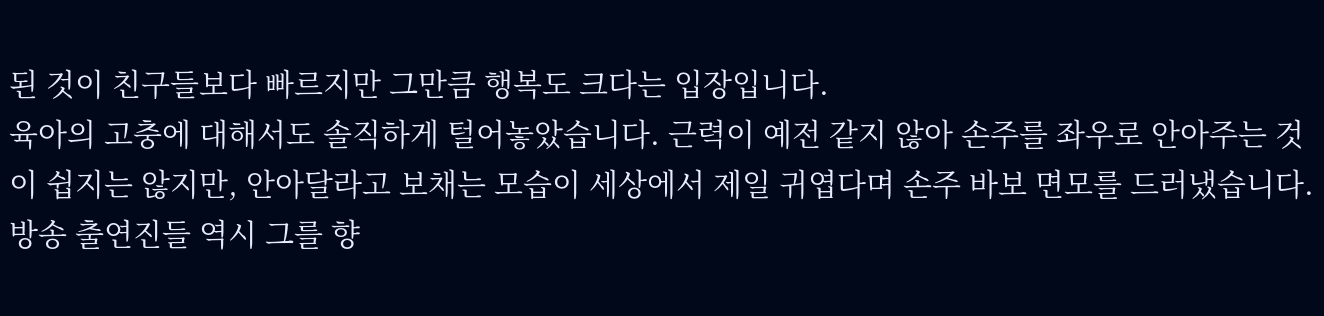된 것이 친구들보다 빠르지만 그만큼 행복도 크다는 입장입니다.
육아의 고충에 대해서도 솔직하게 털어놓았습니다. 근력이 예전 같지 않아 손주를 좌우로 안아주는 것이 쉽지는 않지만, 안아달라고 보채는 모습이 세상에서 제일 귀엽다며 손주 바보 면모를 드러냈습니다. 방송 출연진들 역시 그를 향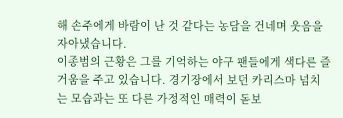해 손주에게 바람이 난 것 같다는 농담을 건네며 웃음을 자아냈습니다.
이종범의 근황은 그를 기억하는 야구 팬들에게 색다른 즐거움을 주고 있습니다. 경기장에서 보던 카리스마 넘치는 모습과는 또 다른 가정적인 매력이 돋보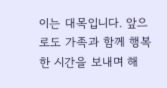이는 대목입니다. 앞으로도 가족과 함께 행복한 시간을 보내며 해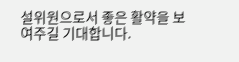설위원으로서 좋은 활약을 보여주길 기대합니다.